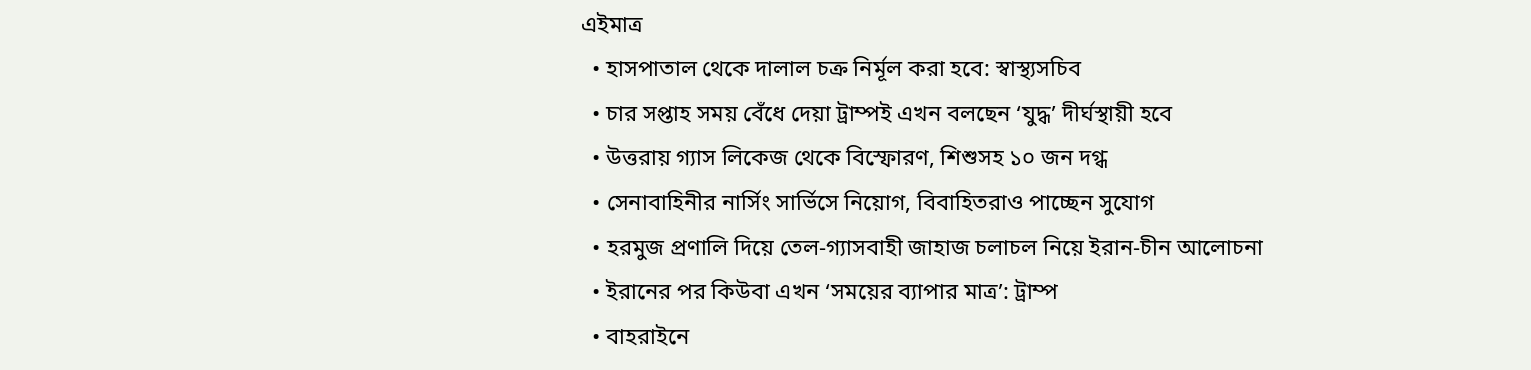এইমাত্র
  • হাসপাতাল থেকে দালাল চক্র নির্মূল করা হবে: স্বাস্থ্যসচিব
  • চার সপ্তাহ সময় বেঁধে দেয়া ট্রাম্পই এখন বলছেন ‘যুদ্ধ’ দীর্ঘস্থায়ী হবে
  • উত্তরায় গ্যাস লিকেজ থেকে বিস্ফোরণ, শিশুসহ ১০ জন দগ্ধ
  • সেনাবাহিনীর নার্সিং সার্ভিসে নিয়োগ, বিবাহিতরাও পাচ্ছেন সুযোগ
  • হরমুজ প্রণালি দিয়ে তেল-গ্যাসবাহী জাহাজ চলাচল নিয়ে ইরান-চীন আলোচনা
  • ইরানের পর কিউবা এখন ‘সময়ের ব্যাপার মাত্র’: ট্রাম্প
  • বাহরাইনে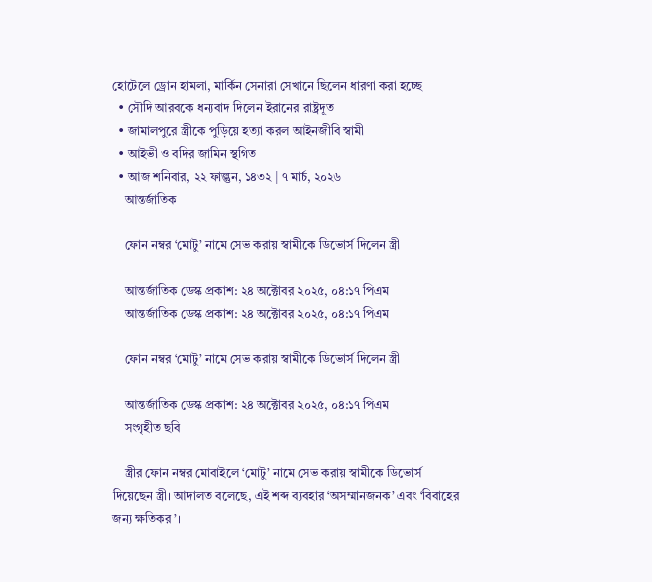হোটেলে ড্রোন হামলা, মার্কিন সেনারা সেখানে ছিলেন ধারণা করা হচ্ছে
  • সৌদি আরবকে ধন্যবাদ দিলেন ইরানের রাষ্ট্রদূত
  • জামালপুরে স্ত্রীকে পুড়িয়ে হত্যা করল আইনজীবি স্বামী
  • আইভী ও বদির জামিন স্থগিত
  • আজ শনিবার, ২২ ফাল্গুন, ১৪৩২ | ৭ মার্চ, ২০২৬
    আন্তর্জাতিক

    ফোন নম্বর ‘মোটু’ নামে সেভ করায় স্বামীকে ডিভোর্স দিলেন স্ত্রী

    আন্তর্জাতিক ডেস্ক প্রকাশ: ২৪ অক্টোবর ২০২৫, ০৪:১৭ পিএম
    আন্তর্জাতিক ডেস্ক প্রকাশ: ২৪ অক্টোবর ২০২৫, ০৪:১৭ পিএম

    ফোন নম্বর ‘মোটু’ নামে সেভ করায় স্বামীকে ডিভোর্স দিলেন স্ত্রী

    আন্তর্জাতিক ডেস্ক প্রকাশ: ২৪ অক্টোবর ২০২৫, ০৪:১৭ পিএম
    সংগৃহীত ছবি

    স্ত্রীর ফোন নম্বর মোবাইলে ‘মোটু’ নামে সেভ করায় স্বামীকে ডিভোর্স দিয়েছেন স্ত্রী। আদালত বলেছে, এই শব্দ ব্যবহার ‘অসম্মানজনক’ এবং ‘বিবাহের জন্য ক্ষতিকর’।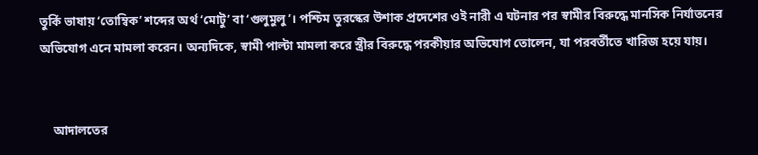তুর্কি ভাষায় ‘তোম্বিক’ শব্দের অর্থ ‘মোটু’ বা ‘গুলুমুলু’। পশ্চিম তুরস্কের উশাক প্রদেশের ওই নারী এ ঘটনার পর স্বামীর বিরুদ্ধে মানসিক নির্যাতনের অভিযোগ এনে মামলা করেন। অন্যদিকে, স্বামী পাল্টা মামলা করে স্ত্রীর বিরুদ্ধে পরকীয়ার অভিযোগ তোলেন, যা পরবর্তীতে খারিজ হয়ে যায়।


    আদালতের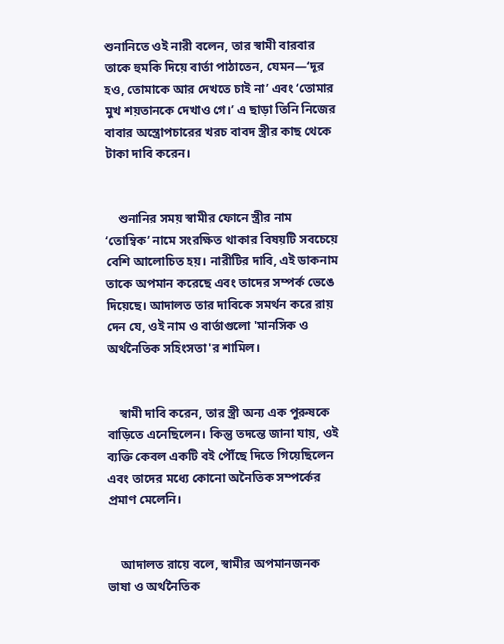শুনানিতে ওই নারী বলেন, তার স্বামী বারবার তাকে হুমকি দিয়ে বার্তা পাঠাতেন, যেমন—‘দূর হও, তোমাকে আর দেখতে চাই না’ এবং ‘তোমার মুখ শয়তানকে দেখাও গে।’ এ ছাড়া তিনি নিজের বাবার অস্ত্রোপচারের খরচ বাবদ স্ত্রীর কাছ থেকে টাকা দাবি করেন।


    শুনানির সময় স্বামীর ফোনে স্ত্রীর নাম ‘তোম্বিক’ নামে সংরক্ষিত থাকার বিষয়টি সবচেয়ে বেশি আলোচিত হয়। নারীটির দাবি, এই ডাকনাম তাকে অপমান করেছে এবং তাদের সম্পর্ক ভেঙে দিয়েছে। আদালত তার দাবিকে সমর্থন করে রায় দেন যে, ওই নাম ও বার্তাগুলো 'মানসিক ও অর্থনৈতিক সহিংসতা'র শামিল।


    স্বামী দাবি করেন, তার স্ত্রী অন্য এক পুরুষকে বাড়িতে এনেছিলেন। কিন্তু তদন্তে জানা যায়, ওই ব্যক্তি কেবল একটি বই পৌঁছে দিতে গিয়েছিলেন এবং তাদের মধ্যে কোনো অনৈতিক সম্পর্কের প্রমাণ মেলেনি।


    আদালত রায়ে বলে, স্বামীর অপমানজনক ভাষা ও অর্থনৈতিক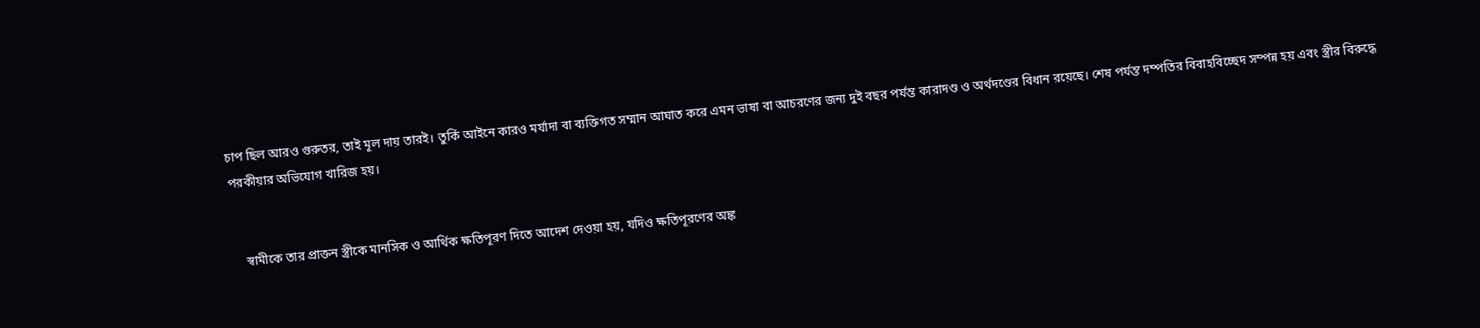চাপ ছিল আরও গুরুতর, তাই মূল দায় তারই। তুর্কি আইনে কারও মর্যাদা বা ব্যক্তিগত সম্মান আঘাত করে এমন ভাষা বা আচরণের জন্য দুই বছর পর্যন্ত কারাদণ্ড ও অর্থদণ্ডের বিধান রয়েছে। শেষ পর্যন্ত দম্পতির বিবাহবিচ্ছেদ সম্পন্ন হয় এবং স্ত্রীর বিরুদ্ধে পরকীয়ার অভিযোগ খারিজ হয়।


    স্বামীকে তার প্রাক্তন স্ত্রীকে মানসিক ও আর্থিক ক্ষতিপূরণ দিতে আদেশ দেওয়া হয়, যদিও ক্ষতিপূরণের অঙ্ক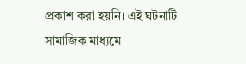প্রকাশ করা হয়নি। এই ঘটনাটি সামাজিক মাধ্যমে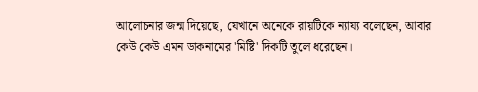আলোচনার জন্ম দিয়েছে, যেখানে অনেকে রায়টিকে ন্যায্য বলেছেন, আবার কেউ কেউ এমন ডাকনামের 'মিষ্টি' দিকটি তুলে ধরেছেন।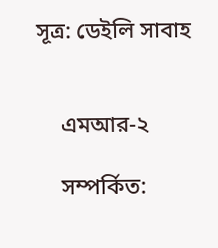সূত্র: ডেইলি সাবাহ


    এমআর-২

    সম্পর্কিত: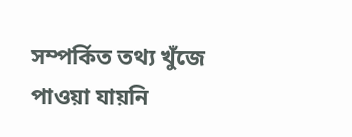সম্পর্কিত তথ্য খুঁজে পাওয়া যায়নি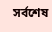সর্বশেষ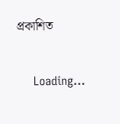প্রকাশিত

    Loading…